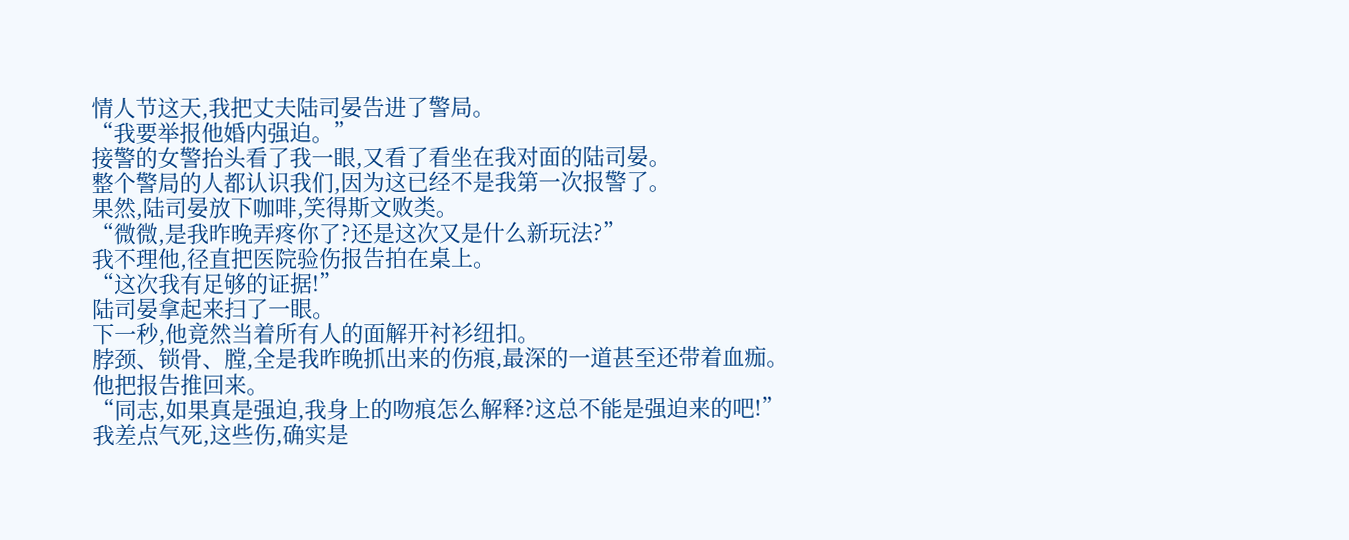情人节这天,我把丈夫陆司晏告进了警局。
“我要举报他婚内强迫。”
接警的女警抬头看了我一眼,又看了看坐在我对面的陆司晏。
整个警局的人都认识我们,因为这已经不是我第一次报警了。
果然,陆司晏放下咖啡,笑得斯文败类。
“微微,是我昨晚弄疼你了?还是这次又是什么新玩法?”
我不理他,径直把医院验伤报告拍在桌上。
“这次我有足够的证据!”
陆司晏拿起来扫了一眼。
下一秒,他竟然当着所有人的面解开衬衫纽扣。
脖颈、锁骨、膛,全是我昨晚抓出来的伤痕,最深的一道甚至还带着血痂。
他把报告推回来。
“同志,如果真是强迫,我身上的吻痕怎么解释?这总不能是强迫来的吧!”
我差点气死,这些伤,确实是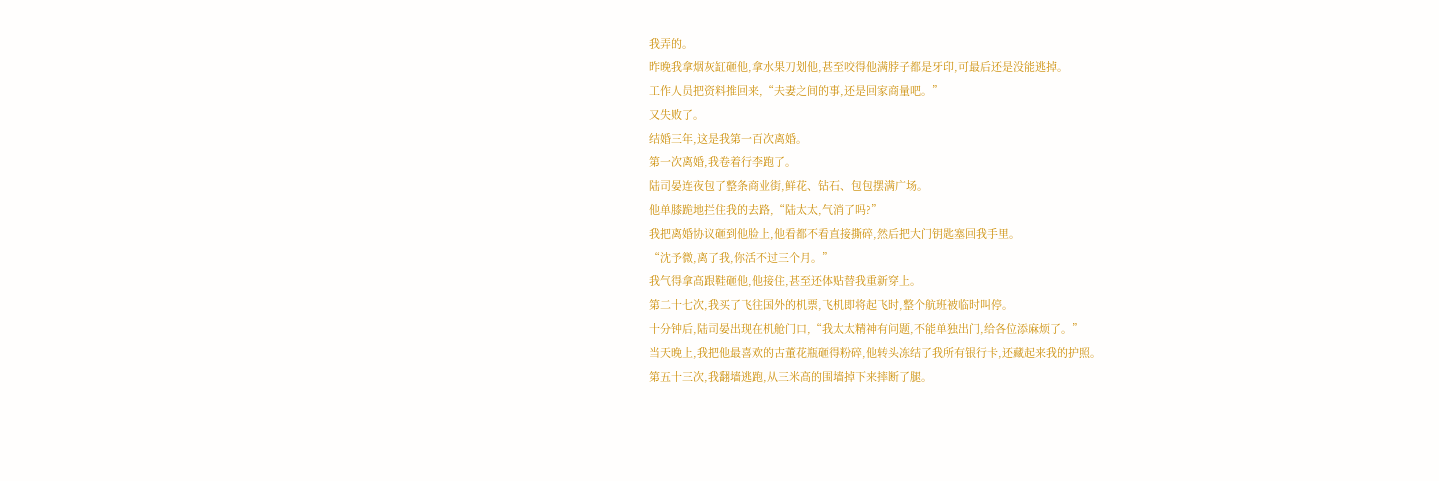我弄的。
昨晚我拿烟灰缸砸他,拿水果刀划他,甚至咬得他满脖子都是牙印,可最后还是没能逃掉。
工作人员把资料推回来,“夫妻之间的事,还是回家商量吧。”
又失败了。
结婚三年,这是我第一百次离婚。
第一次离婚,我卷着行李跑了。
陆司晏连夜包了整条商业街,鲜花、钻石、包包摆满广场。
他单膝跪地拦住我的去路,“陆太太,气消了吗?”
我把离婚协议砸到他脸上,他看都不看直接撕碎,然后把大门钥匙塞回我手里。
“沈予微,离了我,你活不过三个月。”
我气得拿高跟鞋砸他,他接住,甚至还体贴替我重新穿上。
第二十七次,我买了飞往国外的机票,飞机即将起飞时,整个航班被临时叫停。
十分钟后,陆司晏出现在机舱门口,“我太太精神有问题,不能单独出门,给各位添麻烦了。”
当天晚上,我把他最喜欢的古董花瓶砸得粉碎,他转头冻结了我所有银行卡,还藏起来我的护照。
第五十三次,我翻墙逃跑,从三米高的围墙掉下来摔断了腿。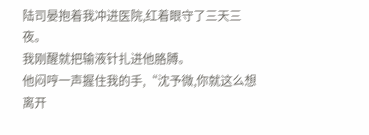陆司晏抱着我冲进医院,红着眼守了三天三夜。
我刚醒就把输液针扎进他胳膊。
他闷哼一声握住我的手,“沈予微,你就这么想离开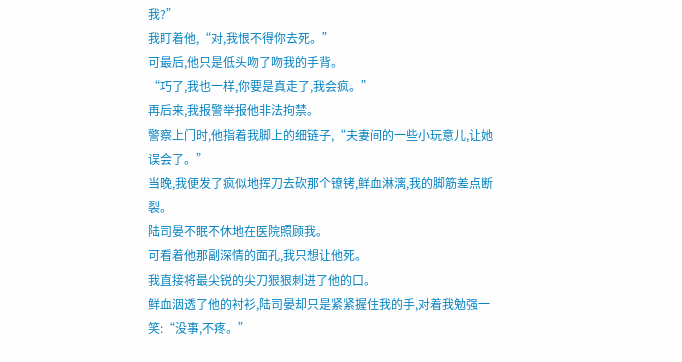我?”
我盯着他,“对,我恨不得你去死。”
可最后,他只是低头吻了吻我的手背。
“巧了,我也一样,你要是真走了,我会疯。”
再后来,我报警举报他非法拘禁。
警察上门时,他指着我脚上的细链子,“夫妻间的一些小玩意儿,让她误会了。”
当晚,我便发了疯似地挥刀去砍那个镣铐,鲜血淋漓,我的脚筋差点断裂。
陆司晏不眠不休地在医院照顾我。
可看着他那副深情的面孔,我只想让他死。
我直接将最尖锐的尖刀狠狠刺进了他的口。
鲜血洇透了他的衬衫,陆司晏却只是紧紧握住我的手,对着我勉强一笑:“没事,不疼。”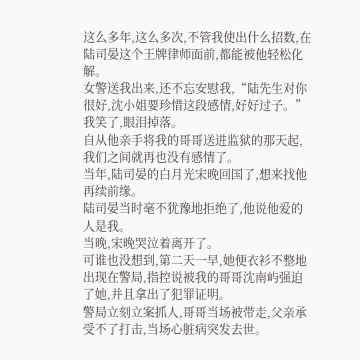这么多年,这么多次,不管我使出什么招数,在陆司晏这个王牌律师面前,都能被他轻松化解。
女警送我出来,还不忘安慰我,“陆先生对你很好,沈小姐要珍惜这段感情,好好过子。”
我笑了,眼泪掉落。
自从他亲手将我的哥哥送进监狱的那天起,我们之间就再也没有感情了。
当年,陆司晏的白月光宋晚回国了,想来找他再续前缘。
陆司晏当时毫不犹豫地拒绝了,他说他爱的人是我。
当晚,宋晚哭泣着离开了。
可谁也没想到,第二天一早,她便衣衫不整地出现在警局,指控说被我的哥哥沈南屿强迫了她,并且拿出了犯罪证明。
警局立刻立案抓人,哥哥当场被带走,父亲承受不了打击,当场心脏病突发去世。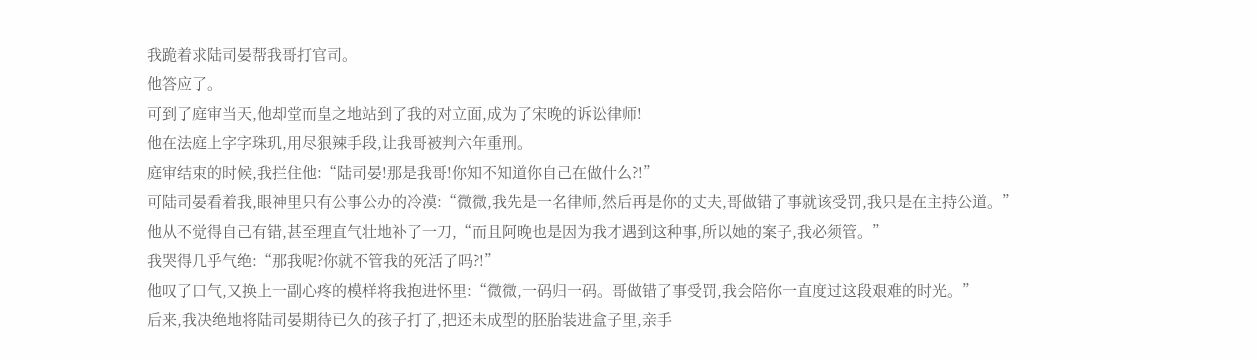我跪着求陆司晏帮我哥打官司。
他答应了。
可到了庭审当天,他却堂而皇之地站到了我的对立面,成为了宋晚的诉讼律师!
他在法庭上字字珠玑,用尽狠辣手段,让我哥被判六年重刑。
庭审结束的时候,我拦住他:“陆司晏!那是我哥!你知不知道你自己在做什么?!”
可陆司晏看着我,眼神里只有公事公办的冷漠:“微微,我先是一名律师,然后再是你的丈夫,哥做错了事就该受罚,我只是在主持公道。”
他从不觉得自己有错,甚至理直气壮地补了一刀,“而且阿晚也是因为我才遇到这种事,所以她的案子,我必须管。”
我哭得几乎气绝:“那我呢?你就不管我的死活了吗?!”
他叹了口气,又换上一副心疼的模样将我抱进怀里:“微微,一码归一码。哥做错了事受罚,我会陪你一直度过这段艰难的时光。”
后来,我决绝地将陆司晏期待已久的孩子打了,把还未成型的胚胎装进盒子里,亲手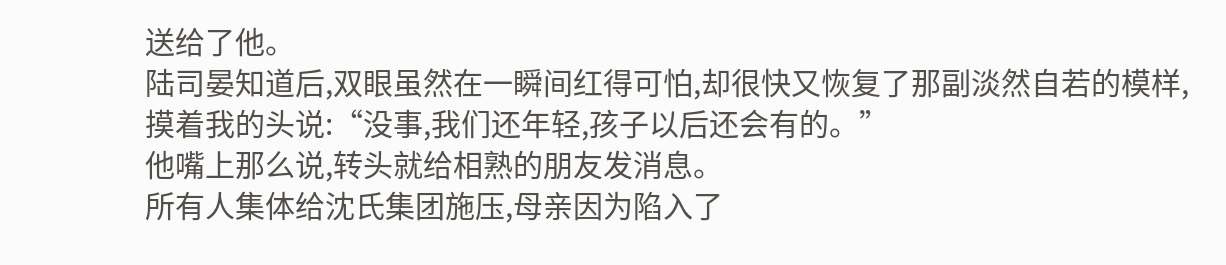送给了他。
陆司晏知道后,双眼虽然在一瞬间红得可怕,却很快又恢复了那副淡然自若的模样,摸着我的头说:“没事,我们还年轻,孩子以后还会有的。”
他嘴上那么说,转头就给相熟的朋友发消息。
所有人集体给沈氏集团施压,母亲因为陷入了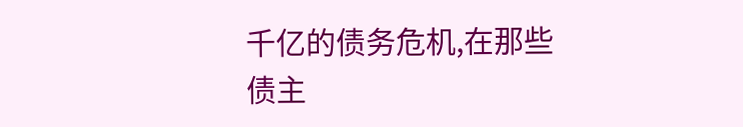千亿的债务危机,在那些债主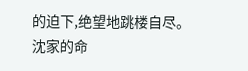的迫下,绝望地跳楼自尽。
沈家的命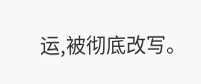运,被彻底改写。